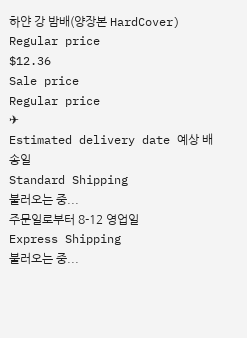하얀 강 밤배(양장본 HardCover)
Regular price
$12.36
Sale price
Regular price
✈
Estimated delivery date 예상 배송일
Standard Shipping
불러오는 중...
주문일로부터 8-12 영업일
Express Shipping
불러오는 중...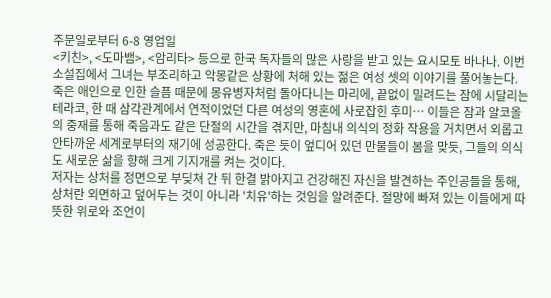주문일로부터 6-8 영업일
<키친>, <도마뱀>, <암리타> 등으로 한국 독자들의 많은 사랑을 받고 있는 요시모토 바나나. 이번 소설집에서 그녀는 부조리하고 악몽같은 상황에 처해 있는 젊은 여성 셋의 이야기를 풀어놓는다.
죽은 애인으로 인한 슬픔 때문에 몽유병자처럼 돌아다니는 마리에, 끝없이 밀려드는 잠에 시달리는 테라코, 한 때 삼각관계에서 연적이었던 다른 여성의 영혼에 사로잡힌 후미… 이들은 잠과 알코올의 중재를 통해 죽음과도 같은 단절의 시간을 겪지만, 마침내 의식의 정화 작용을 거치면서 외롭고 안타까운 세계로부터의 재기에 성공한다. 죽은 듯이 엎디어 있던 만물들이 봄을 맞듯, 그들의 의식도 새로운 삶을 향해 크게 기지개를 켜는 것이다.
저자는 상처를 정면으로 부딪쳐 간 뒤 한결 밝아지고 건강해진 자신을 발견하는 주인공들을 통해, 상처란 외면하고 덮어두는 것이 아니라 '치유'하는 것임을 알려준다. 절망에 빠져 있는 이들에게 따뜻한 위로와 조언이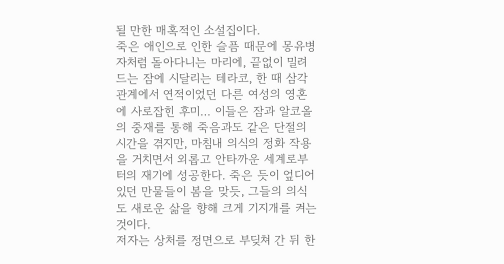될 만한 매혹적인 소설집이다.
죽은 애인으로 인한 슬픔 때문에 몽유병자처럼 돌아다니는 마리에, 끝없이 밀려드는 잠에 시달리는 테라코, 한 때 삼각관계에서 연적이었던 다른 여성의 영혼에 사로잡힌 후미… 이들은 잠과 알코올의 중재를 통해 죽음과도 같은 단절의 시간을 겪지만, 마침내 의식의 정화 작용을 거치면서 외롭고 안타까운 세계로부터의 재기에 성공한다. 죽은 듯이 엎디어 있던 만물들이 봄을 맞듯, 그들의 의식도 새로운 삶을 향해 크게 기지개를 켜는 것이다.
저자는 상처를 정면으로 부딪쳐 간 뒤 한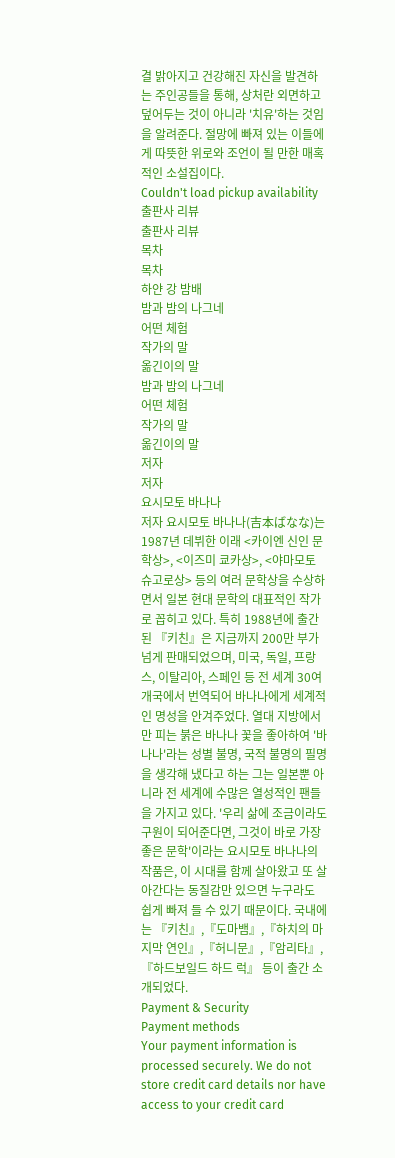결 밝아지고 건강해진 자신을 발견하는 주인공들을 통해, 상처란 외면하고 덮어두는 것이 아니라 '치유'하는 것임을 알려준다. 절망에 빠져 있는 이들에게 따뜻한 위로와 조언이 될 만한 매혹적인 소설집이다.
Couldn't load pickup availability
출판사 리뷰
출판사 리뷰
목차
목차
하얀 강 밤배
밤과 밤의 나그네
어떤 체험
작가의 말
옮긴이의 말
밤과 밤의 나그네
어떤 체험
작가의 말
옮긴이의 말
저자
저자
요시모토 바나나
저자 요시모토 바나나(吉本ばなな)는 1987년 데뷔한 이래 <카이엔 신인 문학상>, <이즈미 쿄카상>, <야마모토 슈고로상> 등의 여러 문학상을 수상하면서 일본 현대 문학의 대표적인 작가로 꼽히고 있다. 특히 1988년에 출간된 『키친』은 지금까지 200만 부가 넘게 판매되었으며, 미국, 독일, 프랑스, 이탈리아, 스페인 등 전 세계 30여 개국에서 번역되어 바나나에게 세계적인 명성을 안겨주었다. 열대 지방에서만 피는 붉은 바나나 꽃을 좋아하여 '바나나'라는 성별 불명, 국적 불명의 필명을 생각해 냈다고 하는 그는 일본뿐 아니라 전 세계에 수많은 열성적인 팬들을 가지고 있다. '우리 삶에 조금이라도 구원이 되어준다면, 그것이 바로 가장 좋은 문학'이라는 요시모토 바나나의 작품은, 이 시대를 함께 살아왔고 또 살아간다는 동질감만 있으면 누구라도 쉽게 빠져 들 수 있기 때문이다. 국내에는 『키친』,『도마뱀』,『하치의 마지막 연인』,『허니문』,『암리타』,『하드보일드 하드 럭』 등이 출간 소개되었다.
Payment & Security
Payment methods
Your payment information is processed securely. We do not store credit card details nor have access to your credit card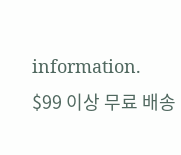information.
$99 이상 무료 배송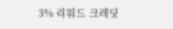3% 리워드 크레딧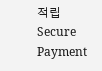적립
Secure Payment